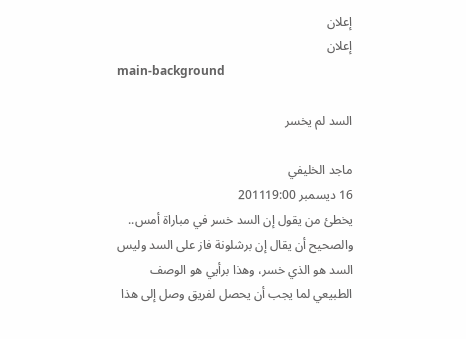إعلان
إعلان
main-background

السد لم يخسر

ماجد الخليفي
16 ديسمبر 201119:00
يخطئ من يقول إن السد خسر في مباراة أمس.. والصحيح أن يقال إن برشلونة فاز على السد وليس السد هو الذي خسر، وهذا برأيي هو الوصف الطبيعي لما يجب أن يحصل لفريق وصل إلى هذا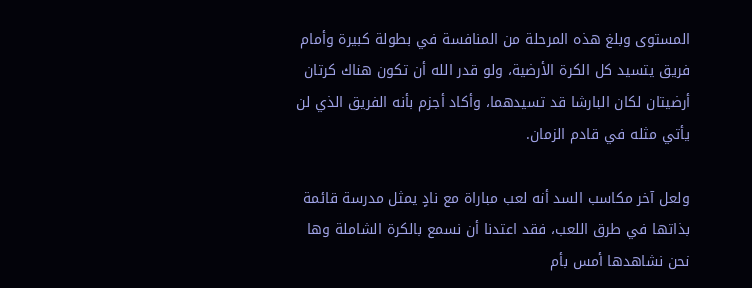المستوى وبلغ هذه المرحلة من المنافسة في بطولة كبيرة وأمام فريق يتسيد كل الكرة الأرضية، ولو قدر الله أن تكون هناك كرتان أرضيتان لكان البارشا قد تسيدهما، وأكاد أجزم بأنه الفريق الذي لن يأتي مثله في قادم الزمان.

ولعل آخر مكاسب السد أنه لعب مباراة مع نادٍ يمثل مدرسة قائمة بذاتها في طرق اللعب، فقد اعتدنا أن نسمع بالكرة الشاملة وها نحن نشاهدها أمس بأم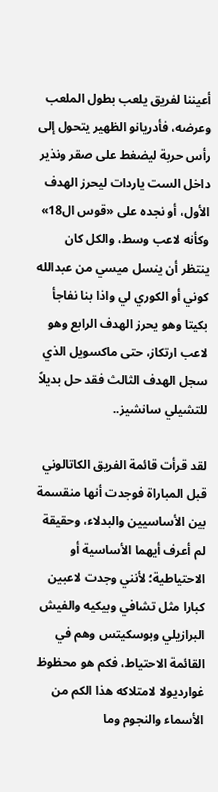أعيننا لفريق يلعب بطول الملعب وعرضه، فأدريانو الظهير يتحول إلى رأس حربة ليضغط على صقر ونذير داخل الست ياردات ليحرز الهدف الأول، أو نجده على «قوس ال18» وكأنه لاعب وسط، والكل كان ينتظر أن ينسل ميسي من عبدالله كوني أو الكوري لي واذا بنا نفاجأ بكيتا وهو يحرز الهدف الرابع وهو لاعب ارتكاز، حتى ماكسويل الذي سجل الهدف الثالث فقد حل بديلاً للتشيلي سانشيز..

لقد قرأت قائمة الفريق الكاتالوني قبل المباراة فوجدت أنها منقسمة بين الأساسيين والبدلاء، وحقيقة لم أعرف أيهما الأساسية أو الاحتياطية؛ لأنني وجدت لاعبين كبارا مثل تشافي وبيكيه والفيش البرازيلي وبوسكيتس وهم في القائمة الاحتياط، فكم هو محظوظ غوارديولا لامتلاكه هذا الكم من الأسماء والنجوم وما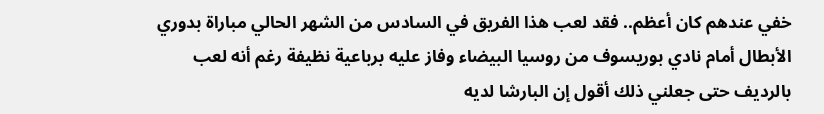خفي عندهم كان أعظم.. فقد لعب هذا الفريق في السادس من الشهر الحالي مباراة بدوري الأبطال أمام نادي بوريسوف من روسيا البيضاء وفاز عليه برباعية نظيفة رغم أنه لعب بالرديف حتى جعلني ذلك أقول إن البارشا لديه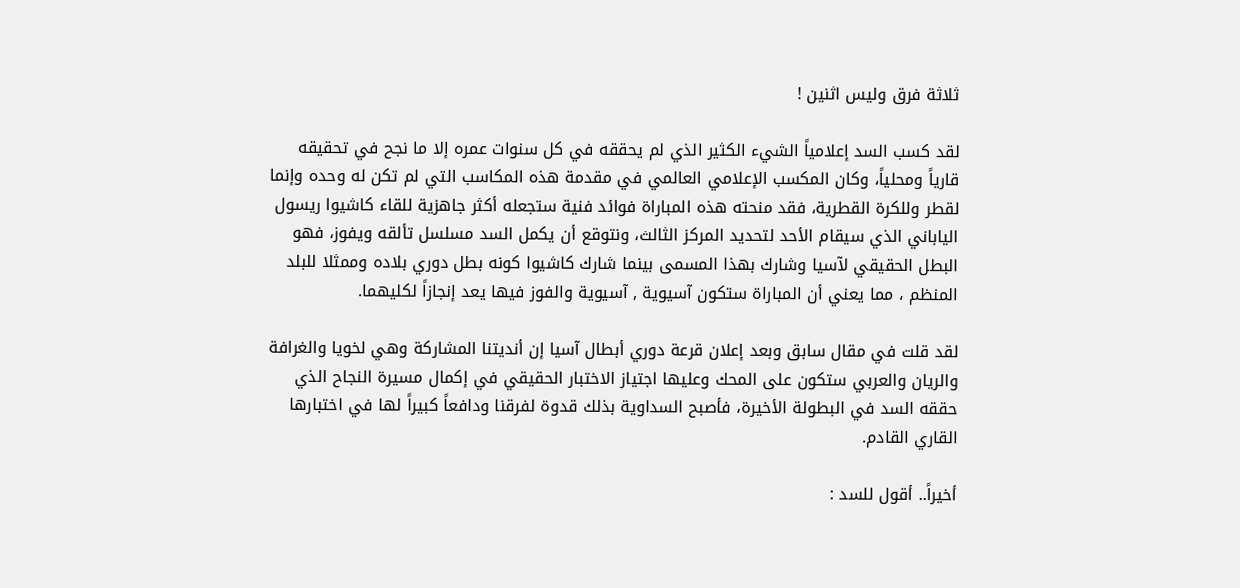ثلاثة فرق وليس اثنين !

لقد كسب السد إعلامياً الشيء الكثير الذي لم يحققه في كل سنوات عمره إلا ما نجح في تحقيقه قارياً ومحلياً، وكان المكسب الإعلامي العالمي في مقدمة هذه المكاسب التي لم تكن له وحده وإنما لقطر وللكرة القطرية، فقد منحته هذه المباراة فوائد فنية ستجعله أكثر جاهزية للقاء كاشيوا ريسول الياباني الذي سيقام الأحد لتحديد المركز الثالث، ونتوقع أن يكمل السد مسلسل تألقه ويفوز، فهو البطل الحقيقي لآسيا وشارك بهذا المسمى بينما شارك كاشيوا كونه بطل دوري بلاده وممثلا للبلد المنظم ، مما يعني أن المباراة ستكون آسيوية , آسيوية والفوز فيها يعد إنجازاً لكليهما.

لقد قلت في مقال سابق وبعد إعلان قرعة دوري أبطال آسيا إن أنديتنا المشاركة وهي لخويا والغرافة والريان والعربي ستكون على المحك وعليها اجتياز الاختبار الحقيقي في إكمال مسيرة النجاح الذي حققه السد في البطولة الأخيرة، فأصبح السداوية بذلك قدوة لفرقنا ودافعاً كبيراً لها في اختبارها القاري القادم.

أخيراً.. أقول للسد :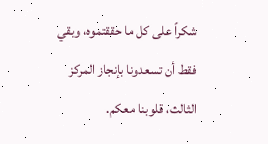شكراً على كل ما حققتموه، وبقي فقط أن تسعدونا بإنجاز المركز الثالث، قلوبنا معكم.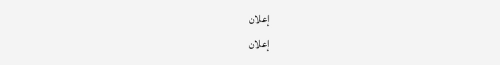إعلان
إعلان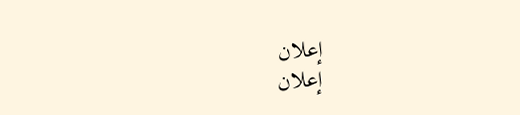إعلان
إعلان